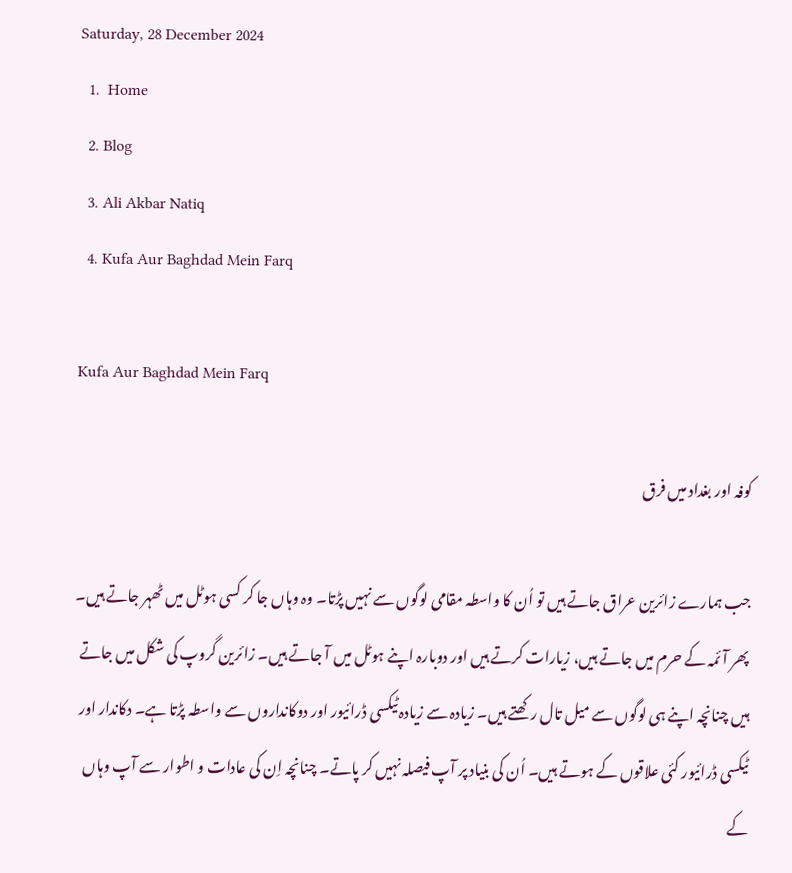Saturday, 28 December 2024
  1.  Home
  2. Blog
  3. Ali Akbar Natiq
  4. Kufa Aur Baghdad Mein Farq

Kufa Aur Baghdad Mein Farq

کوفہ اور بغداد میں فرق

جب ہمارے زائرین عراق جاتے ہیں تو اُن کا واسطہ مقامی لوگوں سے نہیں پڑتا۔ وہ وہاں جا کر کسی ہوٹل میں ٹھہر جاتے ہیں۔ پھر آئمہ کے حرم میں جاتے ہیں، زیارات کرتے ہیں اور دوبارہ اپنے ہوٹل میں آ جاتے ہیں۔ زائرین گروپ کی شکل میں جاتے ہیں چنانچہ اپنے ہی لوگوں سے میل تال رکھتے ہیں۔ زیادہ سے زیادہ ٹیکسی ڈرائیور اور دوکانداروں سے واسطہ پڑتا ہے۔ دکاندار اور ٹیکسی ڈرائیور کئی علاقوں کے ہوتے ہیں۔ اُن کی بنیاد پر آپ فیصلہ نہیں کر پاتے۔ چنانچہ اِن کی عادات و اطوار سے آپ وہاں کے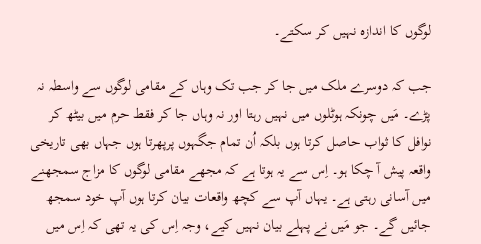لوگوں کا اندازہ نہیں کر سکتے۔

جب کہ دوسرے ملک میں جا کر جب تک وہاں کے مقامی لوگوں سے واسطہ نہ پڑے۔ مَیں چونکہ ہوٹلوں میں نہیں رہتا اور نہ وہاں جا کر فقط حرم میں بیٹھ کر نوافل کا ثواب حاصل کرتا ہوں بلکہ اُن تمام جگہوں پرپھرتا ہوں جہاں بھی تاریخی واقعہ پیش آ چکا ہو۔ اِس سے یہ ہوتا ہے کہ مجھے مقامی لوگوں کا مزاج سمجھنے میں آسانی رہتی ہے۔ یہاں آپ سے کچھ واقعات بیان کرتا ہوں آپ خود سمجھ جائیں گے۔ جو مَیں نے پہلے بیان نہیں کیے، وجہ اِس کی یہ تھی کہ اِس میں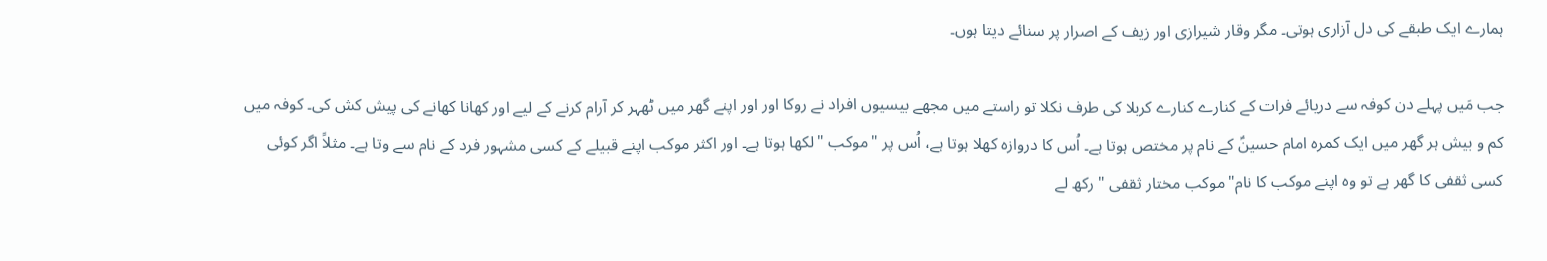ہمارے ایک طبقے کی دل آزاری ہوتی۔ مگر وقار شیرازی اور زیف کے اصرار پر سنائے دیتا ہوں۔

جب مَیں پہلے دن کوفہ سے دریائے فرات کے کنارے کنارے کربلا کی طرف نکلا تو راستے میں مجھے بیسیوں افراد نے روکا اور اور اپنے گھر میں ٹھہر کر آرام کرنے کے لیے اور کھانا کھانے کی پیش کش کی۔ کوفہ میں کم و بیش ہر گھر میں ایک کمرہ امام حسینؑ کے نام پر مختص ہوتا ہے۔ اُس کا دروازہ کھلا ہوتا ہے، اُس پر "موکب "لکھا ہوتا ہے۔ اور اکثر موکب اپنے قبیلے کے کسی مشہور فرد کے نام سے وتا ہے۔ مثلاً اگر کوئی کسی ثقفی کا گھر ہے تو وہ اپنے موکب کا نام"موکب مختار ثقفی " رکھ لے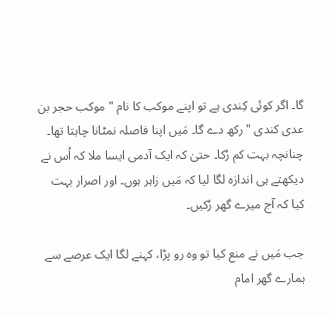گا۔ اگر کوئی کِندی ہے تو اپنے موکب کا نام " موکب حجر بن عدی کندی " رکھ دے گا۔ مَیں اپنا فاصلہ نمٹانا چاہتا تھا۔ چنانچہ بہت کم رُکا۔ حتیٰ کہ ایک آدمی ایسا ملا کہ اُس نے دیکھتے ہی اندازہ لگا لیا کہ مَیں زاہر ہوں۔ اور اصرار بہت کیا کہ آج میرے گھر رُکیں۔

جب مَیں نے منع کیا تو وہ رو پڑا، کہنے لگا ایک عرصے سے ہمارے گھر امام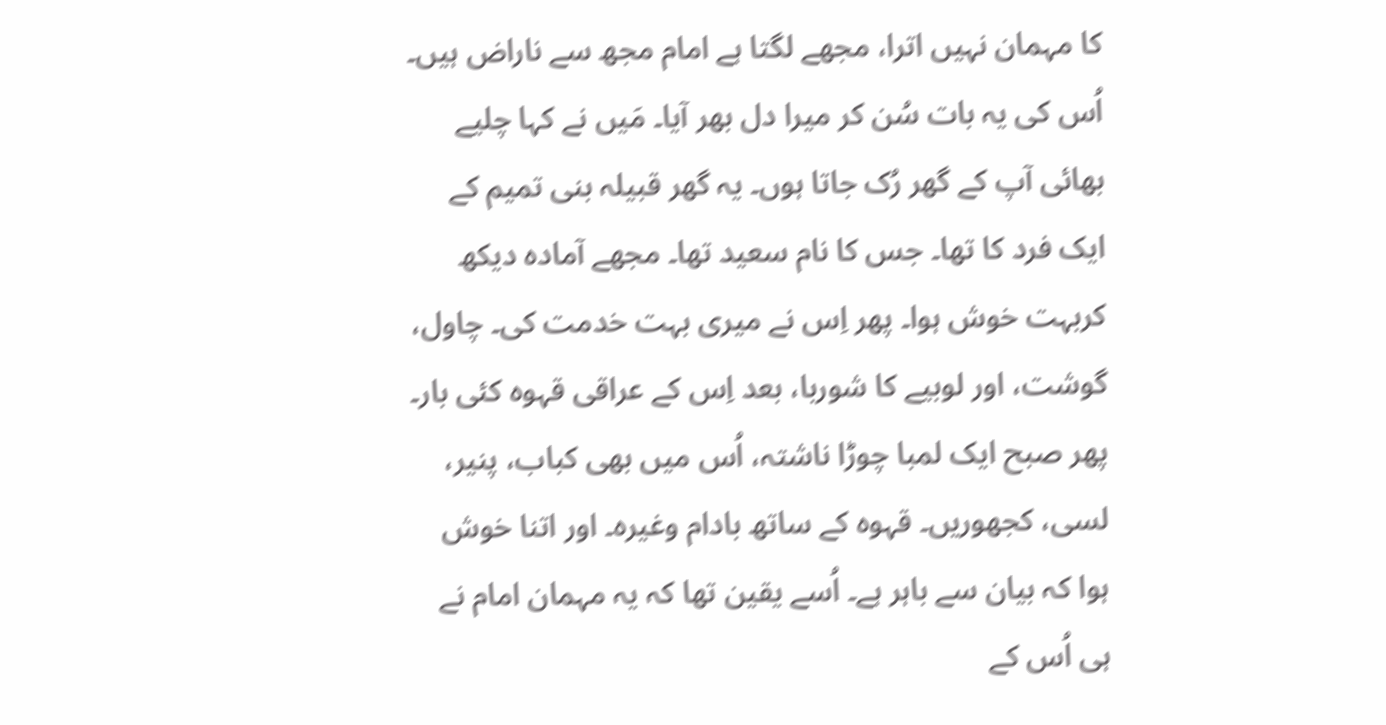کا مہمان نہیں اترا، مجھے لگتا ہے امام مجھ سے ناراض ہیں۔ اُس کی یہ بات سُن کر میرا دل بھر آیا۔ مَیں نے کہا چلیے بھائی آپ کے گھر رُک جاتا ہوں۔ یہ گھر قبیلہ بنی تمیم کے ایک فرد کا تھا۔ جس کا نام سعید تھا۔ مجھے آمادہ دیکھ کربہت خوش ہوا۔ پھر اِس نے میری بہت خدمت کی۔ چاول، گوشت، اور لوبیے کا شوربا، بعد اِس کے عراقی قہوہ کئی بار۔ پھر صبح ایک لمبا چوڑا ناشتہ، اُس میں بھی کباب، پنیر، لسی، کجھوریں۔ قہوہ کے ساتھ بادام وغیرہ۔ اور اتنا خوش ہوا کہ بیان سے باہر ہے۔ اُسے یقین تھا کہ یہ مہمان امام نے ہی اُس کے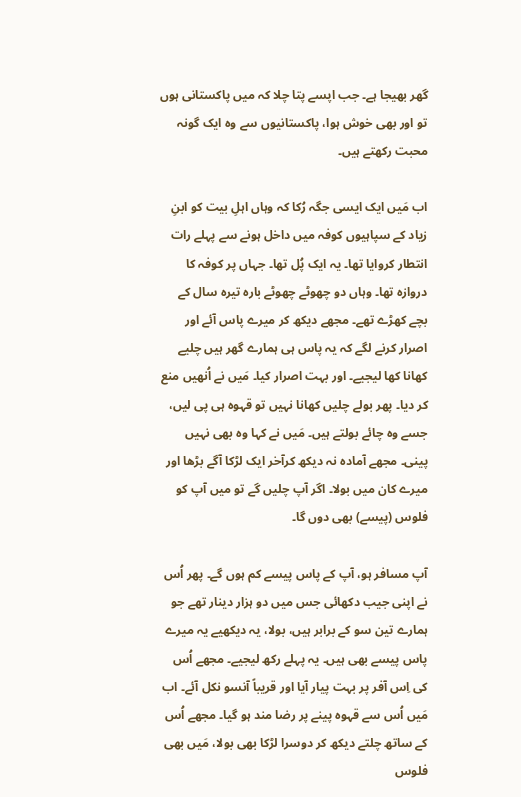گھر بھیجا ہے۔ جب اپسے پتا چلا کہ میں پاکستانی ہوں تو اور بھی خوش ہوا، پاکستانیوں سے وہ ایک گونہ محبت رکھتے ہیں۔

اب مَیں ایک ایسی جگہ رُکا کہ وہاں اہلِ بیت کو ابنِ زیاد کے سپاہیوں کوفہ میں داخل ہونے سے پہلے رات انتطار کروایا تھا۔ یہ ایک پُل تھا۔ جہاں پر کوفہ کا دروازہ تھا۔ وہاں دو چھوٹے چھوٹے بارہ تیرہ سال کے بچے کھڑے تھے۔ مجھے دیکھ کر میرے پاس آئے اور اصرار کرنے لگے کہ یہ پاس ہی ہمارے گھر ہیں چلیے کھانا کھا لیجیے۔ اور بہت اصرار کیا۔ مَیں نے اُنھیں منع کر دیا۔ پھر بولے چلیں کھانا نہیں تو قہوہ ہی پی لیں، جسے وہ چائے بولتے ہیں۔ مَیں نے کہا وہ بھی نہیں پینی۔ مجھے آمادہ نہ دیکھ کرآخر ایک لڑکا آگے بڑھا اور میرے کان میں بولا۔ اگر آپ چلیں گے تو میں آپ کو فلوس (پیسے) بھی دوں گا۔

آپ مسافر ہو، آپ کے پاس پیسے کم ہوں گے۔ پھر اُس نے اپنی جیب دکھائی جس میں دو ہزار دینار تھے جو ہمارے تین سو کے برابر ہیں، بولا، یہ دیکھیے یہ میرے پاس پیسے بھی ہیں۔ یہ پہلے رکھ لیجیے۔ مجھے اُس کی اِس آفر پر بہت پیار آیا اور قریباً آنسو نکل آئے۔ اب مَیں اُس سے قہوہ پینے پر رضا مند ہو گیا۔ مجھے اُس کے ساتھ چلتے دیکھ کر دوسرا لڑکا بھی بولا، مَیں بھی فلوس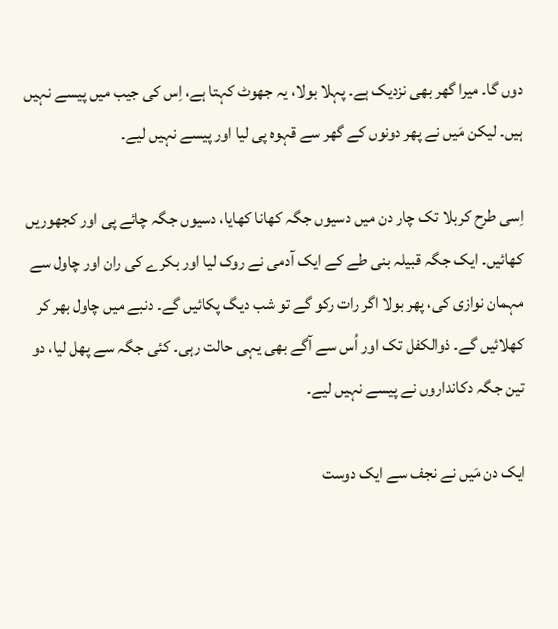دوں گا۔ میرا گھر بھی نزدیک ہے۔ پہلا بولا، یہ جھوٹ کہتا ہے، اِس کی جیب میں پیسے نہیں ہیں۔ لیکن مَیں نے پھر دونوں کے گھر سے قہوہ پی لیا اور پیسے نہیں لیے۔

اِسی طرح کربلا تک چار دن میں دسیوں جگہ کھانا کھایا، دسیوں جگہ چائے پی اور کجھوریں کھائیں۔ ایک جگہ قبیلہ بنی طے کے ایک آدمی نے روک لیا اور بکرے کی ران اور چاول سے مہمان نوازی کی، پھر بولا اگر رات رکو گے تو شب دیگ پکائیں گے۔ دنبے میں چاول بھر کر کھلائیں گے۔ ذوالکفل تک اور اُس سے آگے بھی یہی حالت رہی۔ کئی جگہ سے پھل لیا، دو تین جگہ دکانداروں نے پیسے نہیں لیے۔

ایک دن مَیں نے نجف سے ایک دوست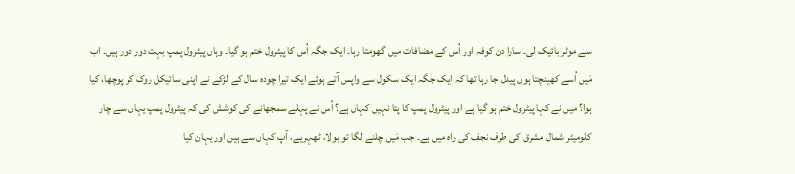سے موٹر بائیک لی۔ سارا دن کوفہ اور اُس کے مضافات میں گھومتا رہا۔ ایک جگہ اُس کا پیٹرول ختم ہو گیا۔ وہاں پیٹرول پمپ بہت دور دور ہیں۔ اب مَیں اُسے کھینچتا ہوں پیدل جا رہا تھا کہ ایک جگہ ایک سکول سے واپس آتے ہوئے ایک تیرا چودہ سال کے لڑکے نے اپنی سائیکل روک کر پوچھا، کیا ہوا؟ میں نے کہا پیٹرول ختم ہو گیا ہے اور پیٹرول پمپ کا پتا نہیں کہاں ہے؟ اُس نے پہلے سمجھانے کی کوشش کی کہ پیٹرول پمپ یہاں سے چار کلومیٹر شمال مشرق کی طرف نجف کی راہ میں ہے۔ جب مَیں چلنے لگا تو بولا، ٹھہریے، آپ کہاں سے ہیں اور یہان کیا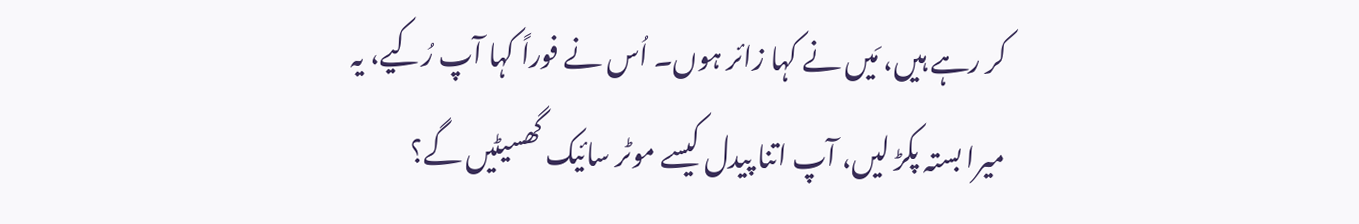کر رہے ہیں، مَیں نے کہا زائر ہوں۔ اُس نے فوراً کہا آپ رُکیے، یہ میرا بستہ پکڑ لیں، آپ اتنا پیدل کیسے موٹر سائیک گھسیٹیں گے؟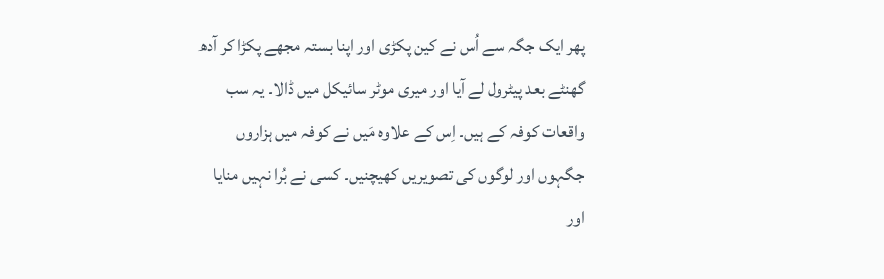پھر ایک جگہ سے اُس نے کین پکڑی اور اپنا بستہ مجھے پکڑا کر آدھ گھنٹے بعد پیٹرول لے آیا اور میری موٹر سائیکل میں ڈالا۔ یہ سب واقعات کوفہ کے ہیں۔ اِس کے علاوہ مَیں نے کوفہ میں ہزاروں جگہوں اور لوگوں کی تصویریں کھیچنیں۔ کسی نے بُرا نہیں منایا اور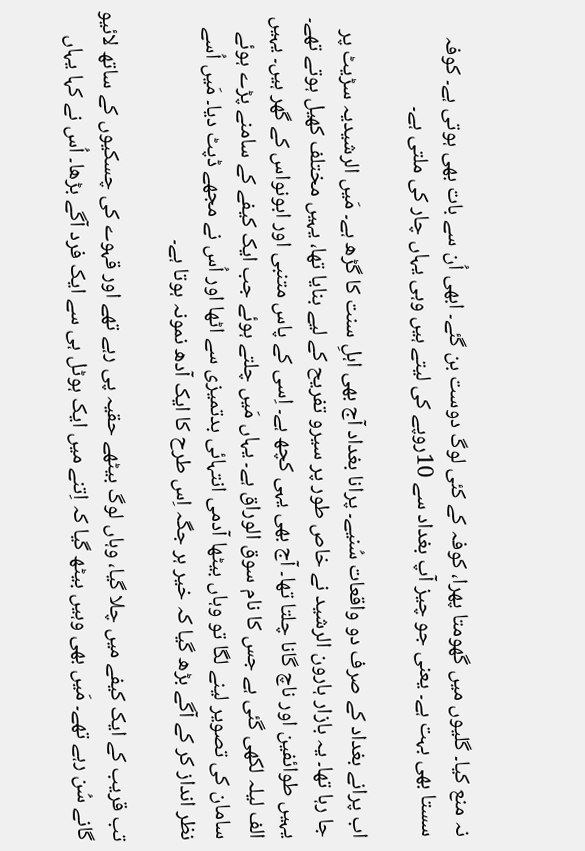نہ منع کیا۔ گلیوں میں گھومتا پھرا، کوفہ کے کئی لوگ دوست بن گئے۔ ابھی اُن سے بات بھی ہوتی ہے۔ کوفہ سستا بھی بہت ہے۔ یعنی جو چیز آپ بغداد سے 10روپے کی لیتے ہیں وہی یہاں چار کی ملتی ہے۔

اب پرانے بغداد کے صرف دو واقعات سُنیے۔ پرانا بغداد آج بھی اہلِ سنت کا گڑھ ہے۔ مَیں الرشیدیہ سڑیٹ پر جا رہا تھا۔ یہ بازار ہارون الرشید نے خاص طور پر سیرو تفریح کے لیے بنایا تھا، یہیں مختلف کھیل ہوتے تھے۔ یہیں طوائفین اور ناچ گانا چلتا تھا۔ آج بھی یہی کچھ ہے۔ اِسی کے پاس متنبی اور ابونواس کے گھر ہیں۔ یہیں الف لیلہ لکھی گئی ہے جس کا نام سوق الوراق ہے۔ یہاں مَیں چلتے ہوئے جب ایک کیفے کے سامنے پڑے ہوئے سامان کی تصویر لینے لگا تو وہاں بیٹھا آدمی انتہائی بدتمیزی سے اٹھا اور اُس نے مجھے ڈپٹ دیا۔ مَیں اُسے نظر انداز کر کے آگے بڑھ گیا کہ خیر ہر جگہ اِس طرح کا ایک آدھ نمونہ ہوتا ہے۔

تب قریب کے ایک کیفے میں چلا گیا، وہاں لوگ بیٹھے حقیہ پی رہے تھے اور قہوے کی چسکیوں کے ساتھ لائیو گانے سُن رہے تھے۔ مَیں بھی وہیں بیٹھ گیا کہ اِتنے میں ایک ہوٹل ہی سے ایک فرد آگے بڑھا۔ اُس نے کہا یہاں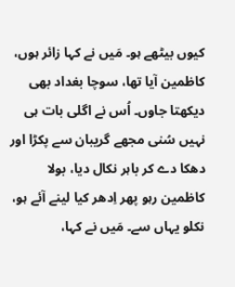کیوں بیٹھے ہو۔ مَیں نے کہا زائر ہوں، کاظمین آیا تھا، سوچا بغداد بھی دیکھتا جاوں۔ اُس نے اگلی بات ہی نہیں سُنی مجھے گریبان سے پکڑا اور دھکا دے کر باہر نکال دیا، بولا کاظمین رہو پھر اِدھر کیا لینے آئے ہو، نکلو یہاں سے۔ مَیں نے کہا،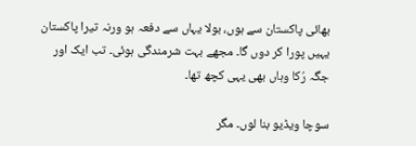بھائی پاکستان سے ہوں، بولا یہاں سے دفعہ ہو ورنہ تیرا پاکستان یہیں پورا کر دوں گا۔ مجھے بہت شرمندگی ہوئی۔ تب ایک اور جگہ رُکا وہاں بھی یہی کچھ تھا۔

سوچا ویڈیو بنا لوں۔ مگر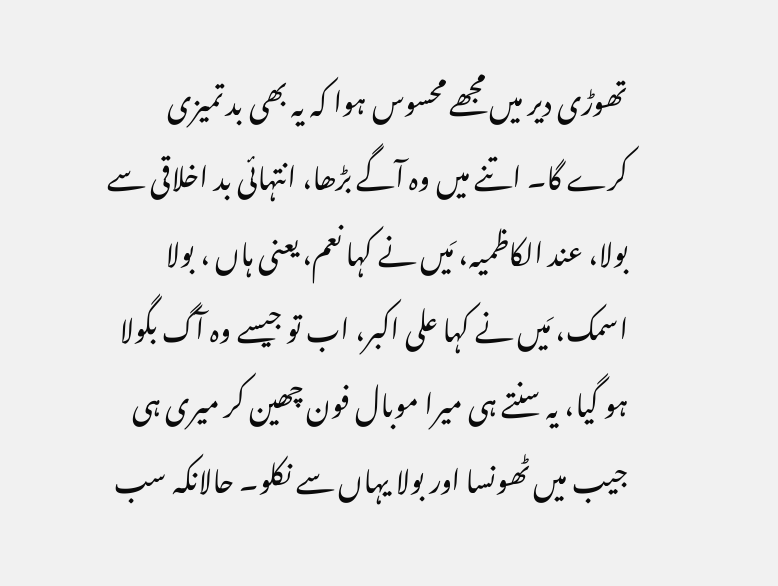تھوڑی دیر میں مجھے محسوس ہوا کہ یہ بھی بد تمیزی کرے گا۔ اتنے میں وہ آگے بڑھا، انتہائی بد اخلاقی سے بولا، عند الکاظمیہ، مَیں نے کہا نعم، یعنی ہاں ، بولا اسمک، مَیں نے کہا علی اکبر، اب تو جیسے وہ آگ بگولا ہو گیا، یہ سنتے ہی میرا موبال فون چھین کر میری ہی جیب میں ٹھونسا اور بولا یہاں سے نکلو۔ حالانکہ سب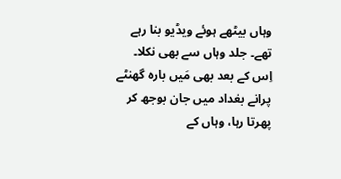وہاں بیٹھے ہوئے ویڈیو بنا رہے تھے۔ جلد وہاں سے بھی نکلا۔ اِس کے بعد بھی مَیں بارہ گھنٹے پرانے بغداد میں جان بوجھ کر پھرتا رہا، وہاں کے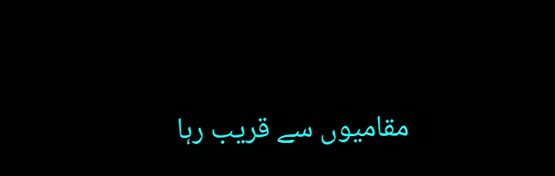مقامیوں سے قریب رہا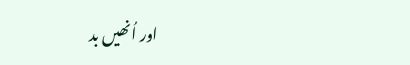اور اُنھیں بد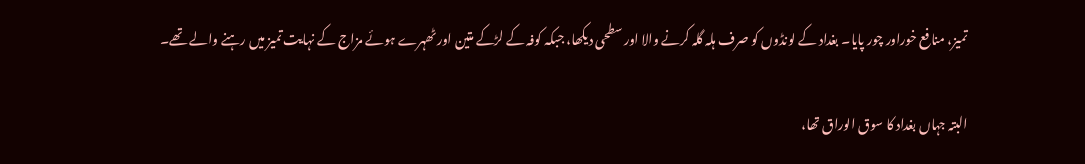تمیز، منافع خوراور چور پایا۔ بغداد کے لونڈوں کو صرف ہلہ گلہ کرنے والا اور سطحی دیکھا، جبکہ کوفہ کے لڑکے متین اور ٹھہرے ہوئے مزاج کے نہایت تمیز میں رہنے والے تھے۔

البتہ جہاں بغداد کا سوق الوراق تھا،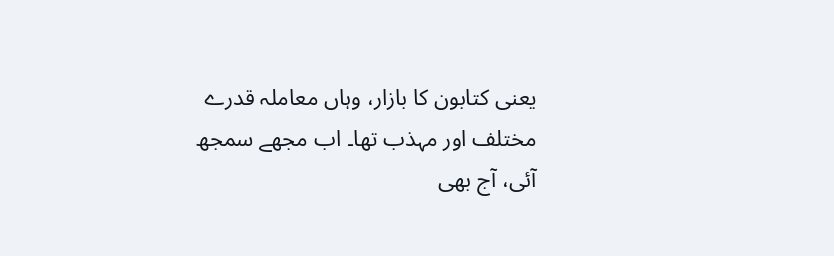یعنی کتابون کا بازار، وہاں معاملہ قدرے مختلف اور مہذب تھا۔ اب مجھے سمجھ آئی، آج بھی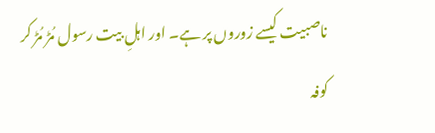ناصبیت کیسے زوروں پر ہے۔ اور اہلِ بیت رسول مُڑ مُڑ کر کوفہ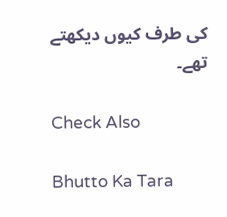کی طرف کیوں دیکھتے تھے۔

Check Also

Bhutto Ka Tara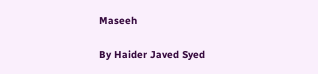Maseeh

By Haider Javed Syed